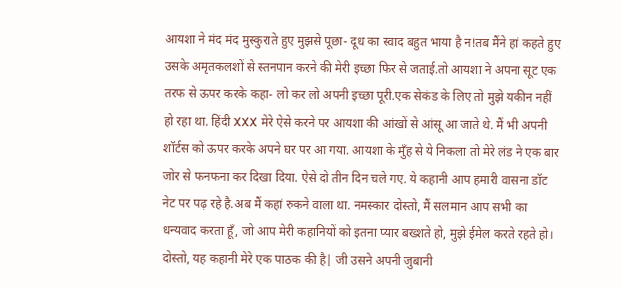आयशा ने मंद मंद मुस्कुराते हुए मुझसे पूछा- दूध का स्वाद बहुत भाया है न!तब मैंने हां कहते हुए उसके अमृतकलशों से स्तनपान करने की मेरी इच्छा फिर से जताई.तो आयशा ने अपना सूट एक तरफ से ऊपर करके कहा- लो कर लो अपनी इच्छा पूरी.एक सेकंड के लिए तो मुझे यकीन नहीं हो रहा था. हिंदी XXX मेरे ऐसे करने पर आयशा की आंखों से आंसू आ जाते थे. मैं भी अपनी शॉर्टस को ऊपर करके अपने घर पर आ गया. आयशा के मुँह से ये निकला तो मेरे लंड ने एक बार जोर से फनफना कर दिखा दिया. ऐसे दो तीन दिन चले गए. ये कहानी आप हमारी वासना डॉट नेट पर पढ़ रहे है.अब मैं कहां रुकने वाला था. नमस्कार दोस्तो, मैं सलमान आप सभी का धन्यवाद करता हूँ, जो आप मेरी कहानियों को इतना प्यार बख्शते हो, मुझे ईमेल करते रहते हो। दोस्तो, यह कहानी मेरे एक पाठक की है| जी उसने अपनी जुबानी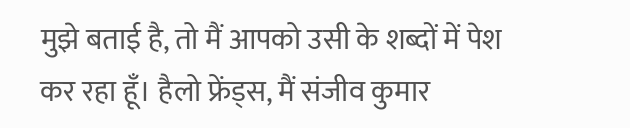मुझे बताई है, तो मैं आपको उसी के शब्दों में पेश कर रहा हूँ। हैलो फ्रेंड्स, मैं संजीव कुमार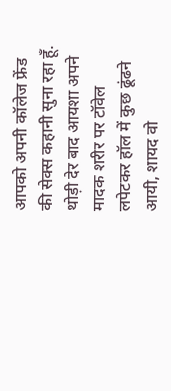आपको अपनी कॉलेज फ्रेंड की सेक्स कहानी सुना रहा हूँ. थोड़ी देर बाद आयशा अपने मादक शरीर पर टॉवेल लपेटकर हॉल में कुछ ढूंढने आयी, शायद वो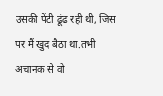उसकी पेंटी ढूंढ रही थी, जिस पर मैं खुद बैठा था.तभी अचानक से वो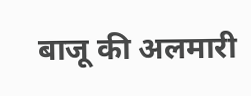बाजू की अलमारी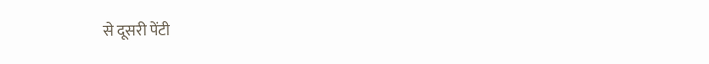से दूसरी पेंटी